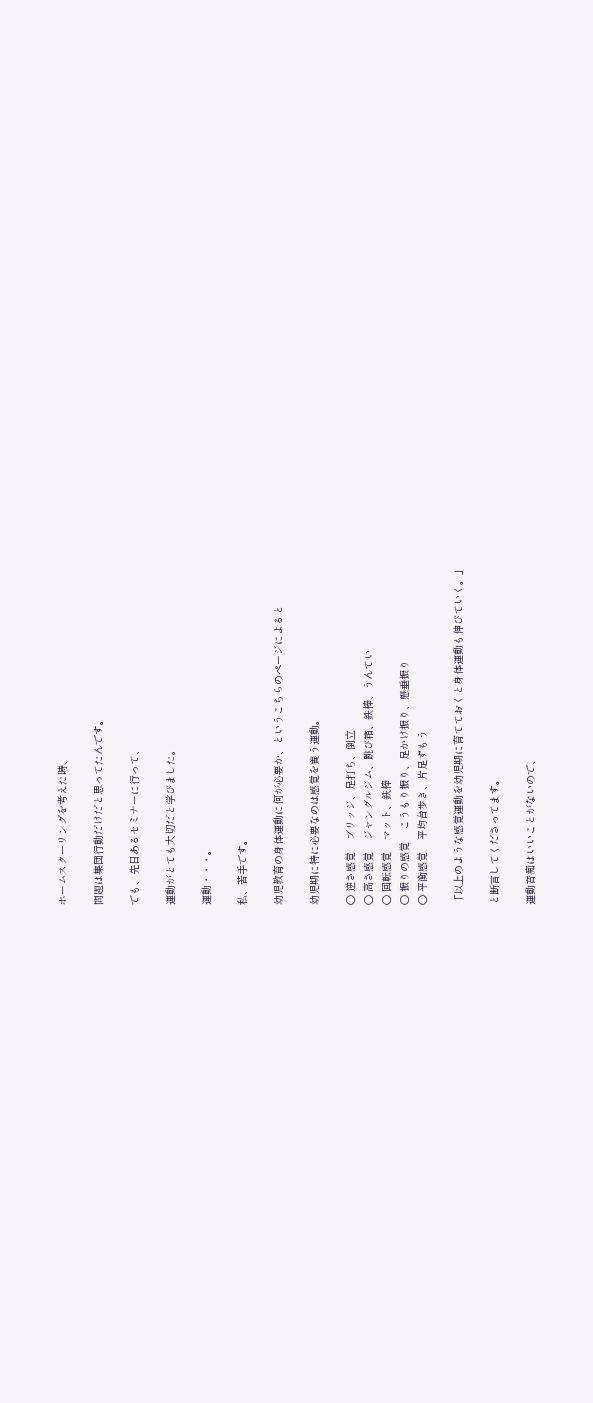ホームスクーリングを考えた時、

問題は集団行動だけだと思ってたんです。

でも、先日あるセミナーに行って、

運動がとても大切だと学びました。

運動・・・。

私、苦手です。

幼児教育の身体運動に何が必要か、というこちらのページによると

幼児期に特に必要なのは感覚を養う運動。

○ 逆さ感覚    ブリッジ、足打ち、倒立
○ 高さ感覚    ジャングルジム、跳び箱、鉄棒、うんてい
○ 回転感覚    マット、鉄棒
○ 振りの感覚    こうもり振り、足かけ振り、懸垂振り
○ 平衡感覚    平均台歩き、片足ずもう

「以上のような感覚運動を幼児期に育てておくと身体運動も伸びていく。」

と断言してくださってます。

運動音痴はいいことがないので、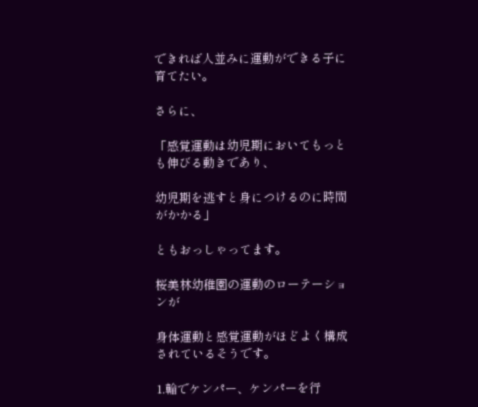できれば人並みに運動ができる子に育てたい。

さらに、

「感覚運動は幼児期においてもっとも伸びる動きであり、

幼児期を逃すと身につけるのに時間がかかる」

ともおっしゃってます。

桜美林幼稚園の運動のローテーションが

身体運動と感覚運動がほどよく構成されているそうです。

1.輪でケンパー、ケンパーを行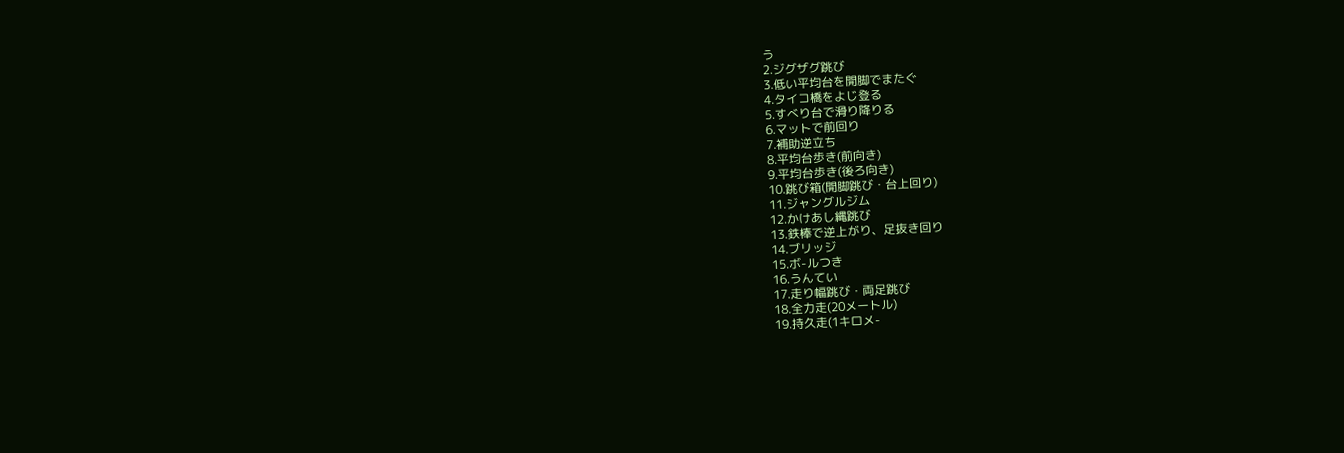う
2.ジグザグ跳び
3.低い平均台を開脚でまたぐ
4.タイコ橋をよじ登る
5.すべり台で滑り降りる
6.マットで前回り
7.補助逆立ち
8.平均台歩き(前向き)
9.平均台歩き(後ろ向き)
10.跳び箱(開脚跳び・台上回り)
11.ジャングルジム
12.かけあし縄跳び
13.鉄棒で逆上がり、足抜き回り
14.ブリッジ
15.ボ-ルつき
16.うんてい
17.走り幅跳び・両足跳び
18.全力走(20メートル)
19.持久走(1キロメ-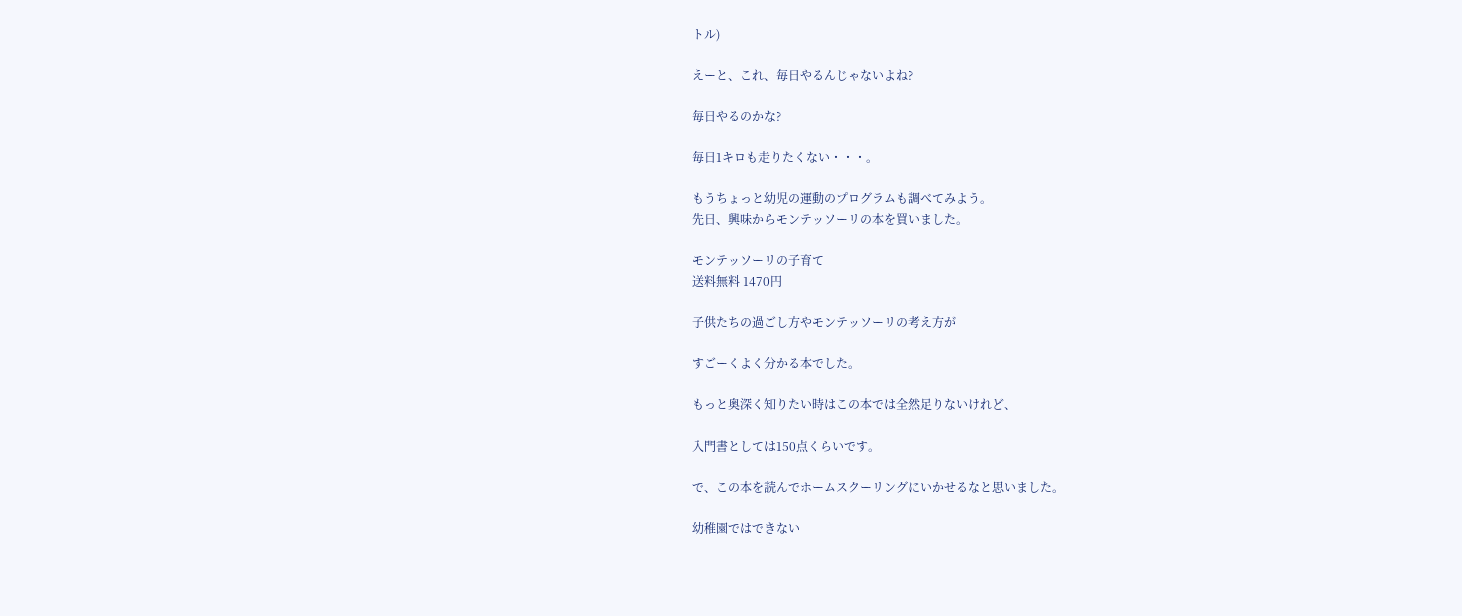トル)

えーと、これ、毎日やるんじゃないよね?

毎日やるのかな?

毎日1キロも走りたくない・・・。

もうちょっと幼児の運動のプログラムも調べてみよう。
先日、興味からモンテッソーリの本を買いました。

モンテッソーリの子育て
送料無料 1470円

子供たちの過ごし方やモンテッソーリの考え方が

すごーくよく分かる本でした。

もっと奥深く知りたい時はこの本では全然足りないけれど、

入門書としては150点くらいです。

で、この本を読んでホームスクーリングにいかせるなと思いました。

幼稚園ではできない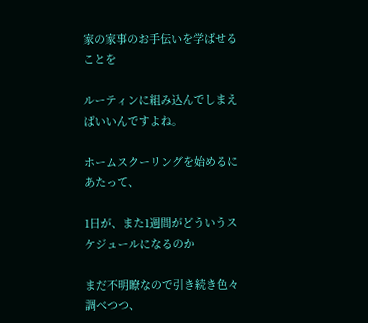家の家事のお手伝いを学ばせることを

ルーティンに組み込んでしまえばいいんですよね。

ホームスクーリングを始めるにあたって、

1日が、また1週間がどういうスケジュールになるのか

まだ不明瞭なので引き続き色々調べつつ、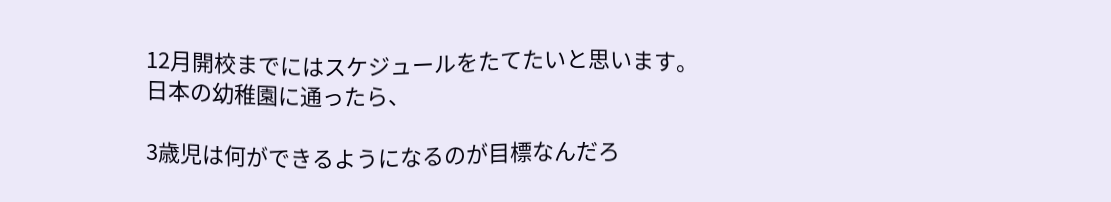12月開校までにはスケジュールをたてたいと思います。
日本の幼稚園に通ったら、

3歳児は何ができるようになるのが目標なんだろ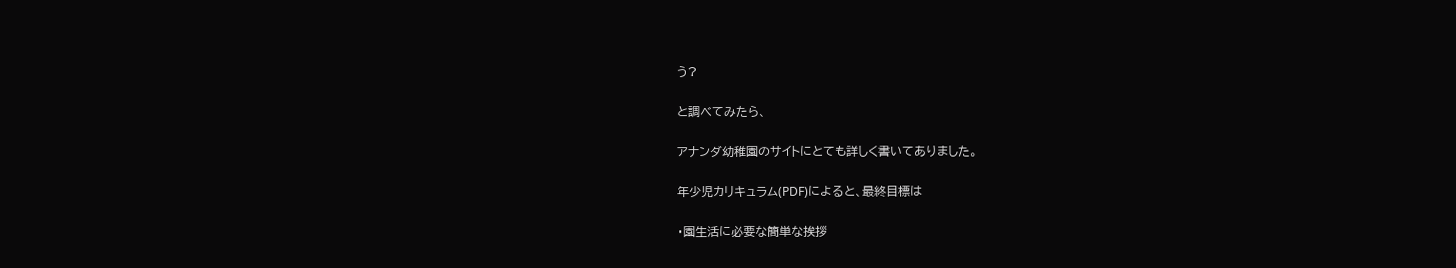う?

と調べてみたら、

アナンダ幼稚園のサイトにとても詳しく書いてありました。

年少児カリキュラム(PDF)によると、最終目標は

・園生活に必要な簡単な挨拶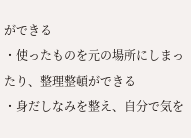ができる
・使ったものを元の場所にしまったり、整理整頓ができる
・身だしなみを整え、自分で気を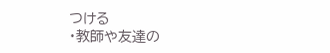つける
・教師や友達の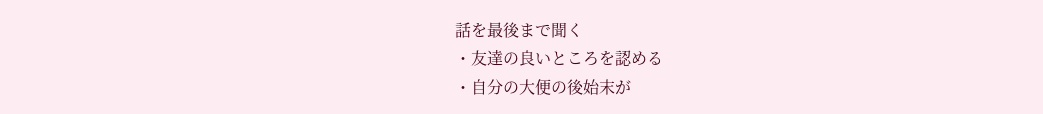話を最後まで聞く
・友達の良いところを認める
・自分の大便の後始末が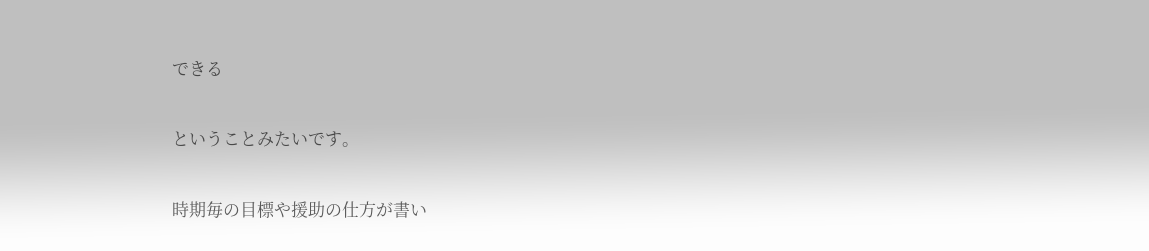できる

ということみたいです。

時期毎の目標や援助の仕方が書い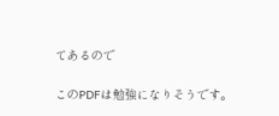てあるので

このPDFは勉強になりそうです。